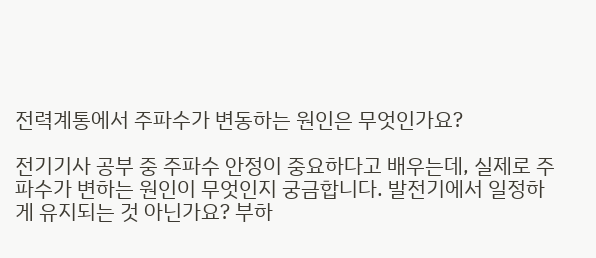전력계통에서 주파수가 변동하는 원인은 무엇인가요?

전기기사 공부 중 주파수 안정이 중요하다고 배우는데, 실제로 주파수가 변하는 원인이 무엇인지 궁금합니다. 발전기에서 일정하게 유지되는 것 아닌가요? 부하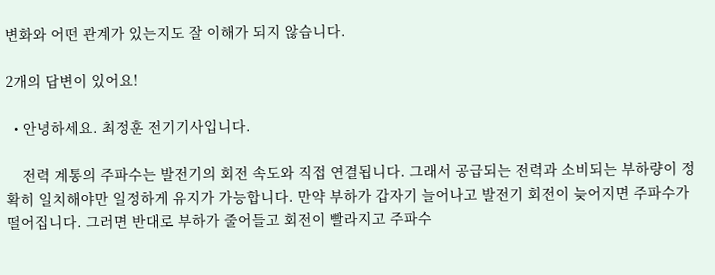변화와 어떤 관계가 있는지도 잘 이해가 되지 않습니다.

2개의 답변이 있어요!

  • 안녕하세요. 최정훈 전기기사입니다.

    전력 계통의 주파수는 발전기의 회전 속도와 직접 연결됩니다. 그래서 공급되는 전력과 소비되는 부하량이 정확히 일치해야만 일정하게 유지가 가능합니다. 만약 부하가 갑자기 늘어나고 발전기 회전이 늦어지면 주파수가 떨어집니다. 그러면 반대로 부하가 줄어들고 회전이 빨라지고 주파수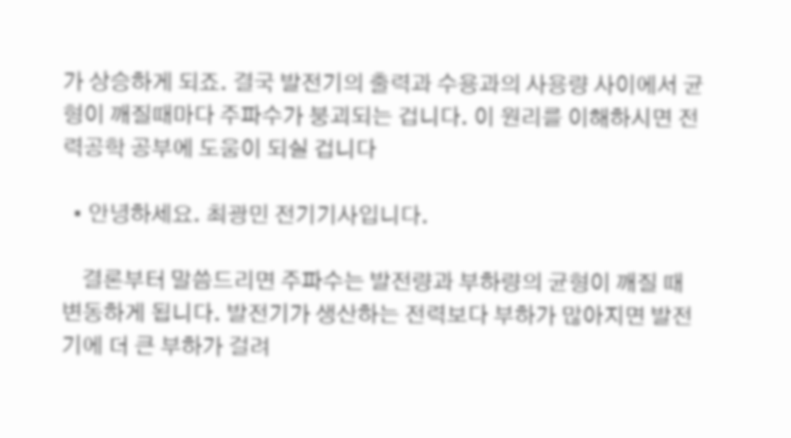가 상승하게 되죠. 결국 발전기의 출력과 수용과의 사용량 사이에서 균형이 깨질때마다 주파수가 붕괴되는 겁니다. 이 원리를 이해하시면 전력공학 공부에 도움이 되실 겁니다

  • 안녕하세요. 최광민 전기기사입니다.

    결론부터 말씀드리면 주파수는 발전량과 부하량의 균형이 깨질 때 변동하게 됩니다. 발전기가 생산하는 전력보다 부하가 많아지면 발전기에 더 큰 부하가 걸려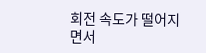회전 속도가 떨어지면서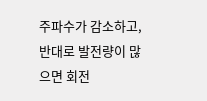주파수가 감소하고, 반대로 발전량이 많으면 회전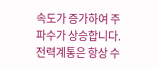속도가 증가하여 주파수가 상승합니다. 전력계통은 항상 수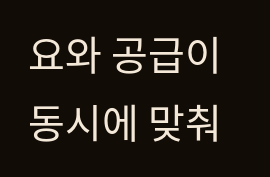요와 공급이 동시에 맞춰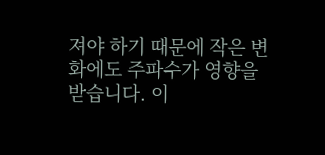져야 하기 때문에 작은 변화에도 주파수가 영향을 받습니다. 이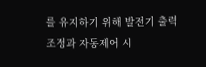를 유지하기 위해 발전기 출력 조정과 자동제어 시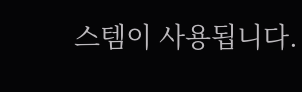스템이 사용됩니다.